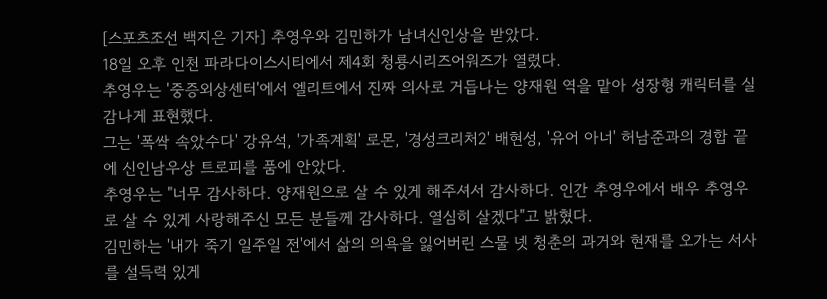[스포츠조선 백지은 기자] 추영우와 김민하가 남녀신인상을 받았다.
18일 오후 인천 파라다이스시티에서 제4회 청룡시리즈어워즈가 열렸다.
추영우는 '중증외상센터'에서 엘리트에서 진짜 의사로 거듭나는 양재원 역을 맡아 성장형 캐릭터를 실감나게 표현했다.
그는 '폭싹 속았수다' 강유석, '가족계획' 로몬, '경성크리처2' 배현성, '유어 아너' 허남준과의 경합 끝에 신인남우상 트로피를 품에 안았다.
추영우는 "너무 감사하다. 양재원으로 살 수 있게 해주셔서 감사하다. 인간 추영우에서 배우 추영우로 살 수 있게 사랑해주신 모든 분들께 감사하다. 열심히 살겠다"고 밝혔다.
김민하는 '내가 죽기 일주일 전'에서 삶의 의욕을 잃어버린 스물 넷 청춘의 과거와 현재를 오가는 서사를 설득력 있게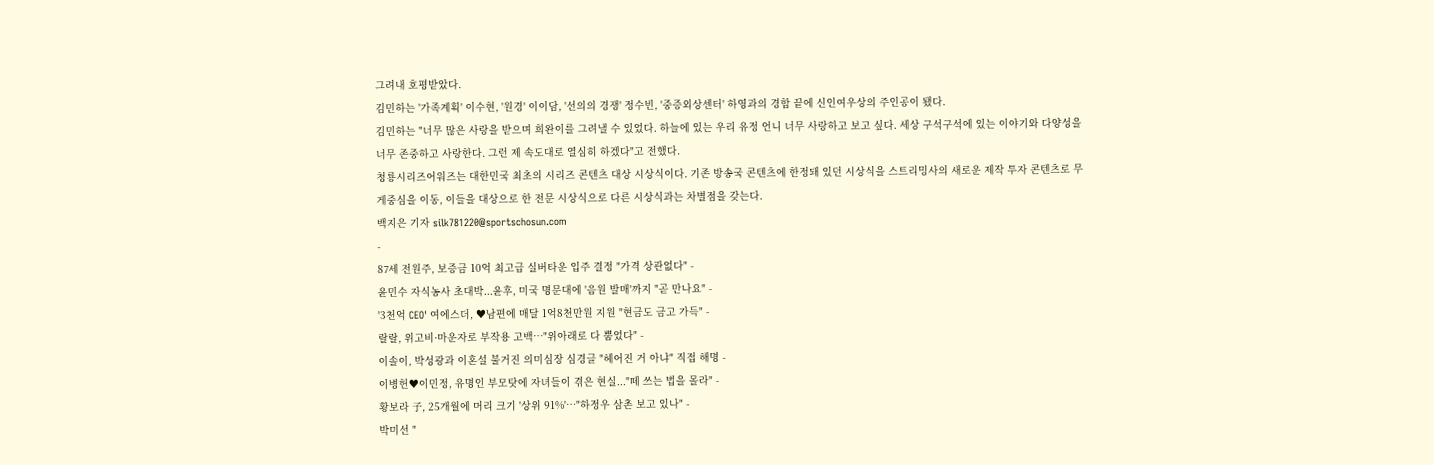그려내 호평받았다.
김민하는 '가족계획' 이수현, '원경' 이이담, '선의의 경쟁' 정수빈, '중증외상센터' 하영과의 경합 끝에 신인여우상의 주인공이 됐다.
김민하는 "너무 많은 사랑을 받으며 희완이를 그려낼 수 있었다. 하늘에 있는 우리 유정 언니 너무 사랑하고 보고 싶다. 세상 구석구석에 있는 이야기와 다양성을 너무 존중하고 사랑한다. 그런 제 속도대로 열심히 하겠다"고 전했다.
청룡시리즈어워즈는 대한민국 최초의 시리즈 콘텐츠 대상 시상식이다. 기존 방송국 콘텐츠에 한정돼 있던 시상식을 스트리밍사의 새로운 제작 투자 콘텐츠로 무게중심을 이동, 이들을 대상으로 한 전문 시상식으로 다른 시상식과는 차별점을 갖는다.
백지은 기자 silk781220@sportschosun.com
-
87세 전원주, 보증금 10억 최고급 실버타운 입주 결정 "가격 상관없다" -
윤민수 자식농사 초대박...윤후, 미국 명문대에 '음원 발매'까지 "곧 만나요" -
'3천억 CEO' 여에스더, ♥남편에 매달 1억8천만원 지원 "현금도 금고 가득" -
랄랄, 위고비·마운자로 부작용 고백…"위아래로 다 뿜었다" -
이솔이, 박성광과 이혼설 불거진 의미심장 심경글 "헤어진 거 아냐" 직접 해명 -
이병헌♥이민정, 유명인 부모탓에 자녀들이 겪은 현실..."떼 쓰는 법을 몰라" -
황보라 子, 25개월에 머리 크기 '상위 91%'…"하정우 삼촌 보고 있나" -
박미선 "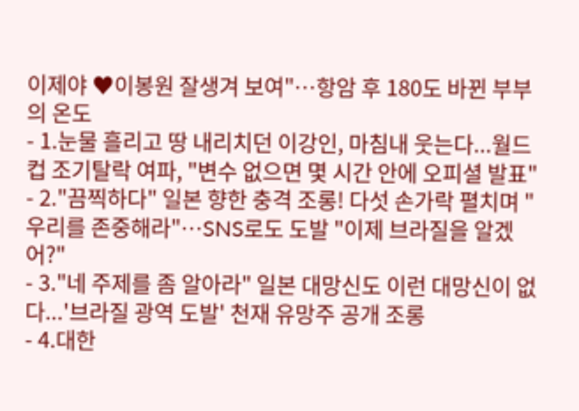이제야 ♥이봉원 잘생겨 보여"…항암 후 180도 바뀐 부부의 온도
- 1.눈물 흘리고 땅 내리치던 이강인, 마침내 웃는다...월드컵 조기탈락 여파, "변수 없으면 몇 시간 안에 오피셜 발표"
- 2."끔찍하다" 일본 향한 충격 조롱! 다섯 손가락 펼치며 "우리를 존중해라"…SNS로도 도발 "이제 브라질을 알겠어?"
- 3."네 주제를 좀 알아라" 일본 대망신도 이런 대망신이 없다...'브라질 광역 도발' 천재 유망주 공개 조롱
- 4.대한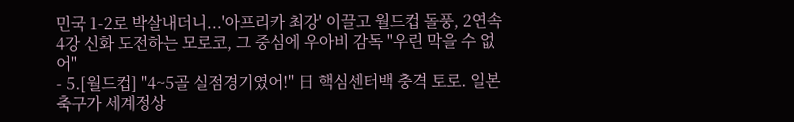민국 1-2로 박살내더니...'아프리카 최강' 이끌고 월드컵 돌풍, 2연속 4강 신화 도전하는 모로코, 그 중심에 우아비 감독 "우린 막을 수 없어"
- 5.[월드컵] "4~5골 실점경기였어!" 日 핵심센터백 충격 토로. 일본축구가 세계정상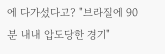에 다가섰다고? "브라질에 90분 내내 압도당한 경기"